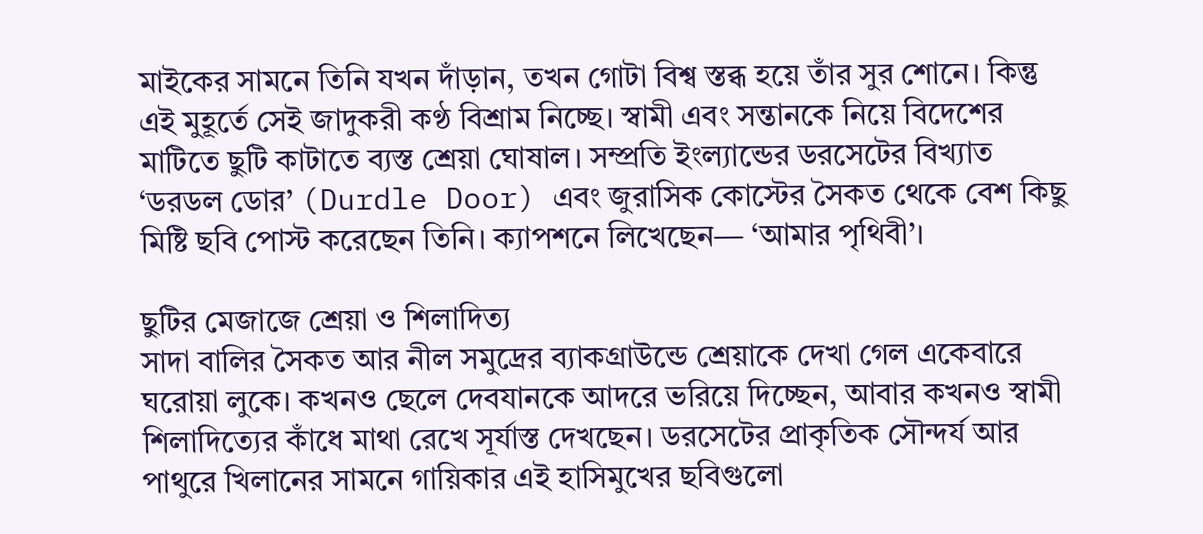মাইকের সামনে তিনি যখন দাঁড়ান, তখন গোটা বিশ্ব স্তব্ধ হয়ে তাঁর সুর শোনে। কিন্তু এই মুহূর্তে সেই জাদুকরী কণ্ঠ বিশ্রাম নিচ্ছে। স্বামী এবং সন্তানকে নিয়ে বিদেশের মাটিতে ছুটি কাটাতে ব্যস্ত শ্রেয়া ঘোষাল। সম্প্রতি ইংল্যান্ডের ডরসেটের বিখ্যাত ‘ডরডল ডোর’ (Durdle Door) এবং জুরাসিক কোস্টের সৈকত থেকে বেশ কিছু মিষ্টি ছবি পোস্ট করেছেন তিনি। ক্যাপশনে লিখেছেন— ‘আমার পৃথিবী’।

ছুটির মেজাজে শ্রেয়া ও শিলাদিত্য
সাদা বালির সৈকত আর নীল সমুদ্রের ব্যাকগ্রাউন্ডে শ্রেয়াকে দেখা গেল একেবারে ঘরোয়া লুকে। কখনও ছেলে দেবযানকে আদরে ভরিয়ে দিচ্ছেন, আবার কখনও স্বামী শিলাদিত্যের কাঁধে মাথা রেখে সূর্যাস্ত দেখছেন। ডরসেটের প্রাকৃতিক সৌন্দর্য আর পাথুরে খিলানের সামনে গায়িকার এই হাসিমুখের ছবিগুলো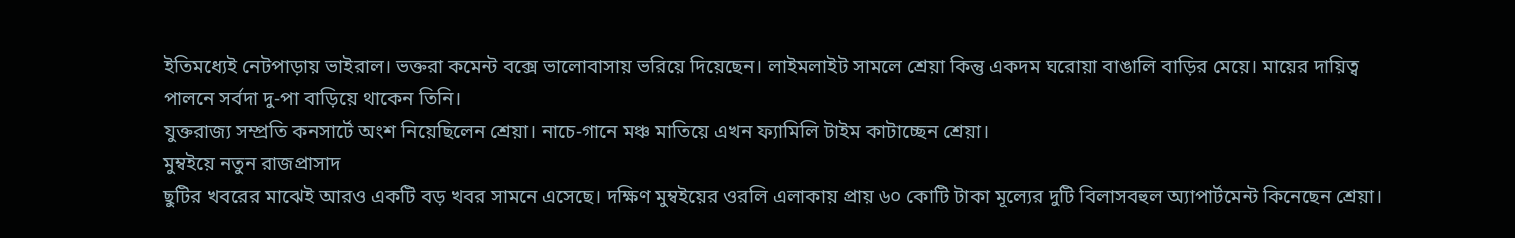ইতিমধ্যেই নেটপাড়ায় ভাইরাল। ভক্তরা কমেন্ট বক্সে ভালোবাসায় ভরিয়ে দিয়েছেন। লাইমলাইট সামলে শ্রেয়া কিন্তু একদম ঘরোয়া বাঙালি বাড়ির মেয়ে। মায়ের দায়িত্ব পালনে সর্বদা দু-পা বাড়িয়ে থাকেন তিনি।
যুক্তরাজ্য সম্প্রতি কনসার্টে অংশ নিয়েছিলেন শ্রেয়া। নাচে-গানে মঞ্চ মাতিয়ে এখন ফ্যামিলি টাইম কাটাচ্ছেন শ্রেয়া।
মুম্বইয়ে নতুন রাজপ্রাসাদ
ছুটির খবরের মাঝেই আরও একটি বড় খবর সামনে এসেছে। দক্ষিণ মুম্বইয়ের ওরলি এলাকায় প্রায় ৬০ কোটি টাকা মূল্যের দুটি বিলাসবহুল অ্যাপার্টমেন্ট কিনেছেন শ্রেয়া।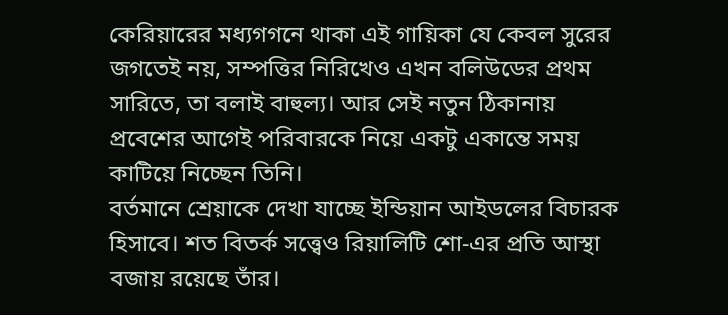কেরিয়ারের মধ্যগগনে থাকা এই গায়িকা যে কেবল সুরের জগতেই নয়, সম্পত্তির নিরিখেও এখন বলিউডের প্রথম সারিতে, তা বলাই বাহুল্য। আর সেই নতুন ঠিকানায় প্রবেশের আগেই পরিবারকে নিয়ে একটু একান্তে সময় কাটিয়ে নিচ্ছেন তিনি।
বর্তমানে শ্রেয়াকে দেখা যাচ্ছে ইন্ডিয়ান আইডলের বিচারক হিসাবে। শত বিতর্ক সত্ত্বেও রিয়ালিটি শো-এর প্রতি আস্থা বজায় রয়েছে তাঁর।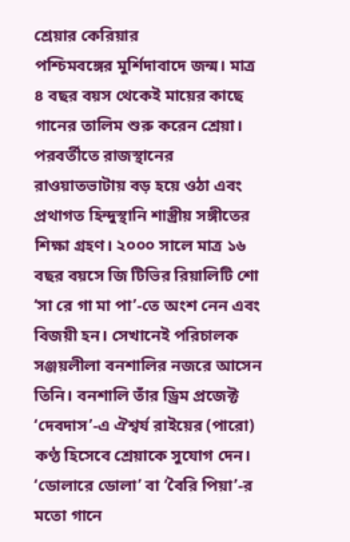শ্রেয়ার কেরিয়ার
পশ্চিমবঙ্গের মুর্শিদাবাদে জন্ম। মাত্র ৪ বছর বয়স থেকেই মায়ের কাছে গানের তালিম শুরু করেন শ্রেয়া। পরবর্তীতে রাজস্থানের রাওয়াতভাটায় বড় হয়ে ওঠা এবং প্রথাগত হিন্দুস্থানি শাস্ত্রীয় সঙ্গীতের শিক্ষা গ্রহণ। ২০০০ সালে মাত্র ১৬ বছর বয়সে জি টিভির রিয়ালিটি শো ‘সা রে গা মা পা’-তে অংশ নেন এবং বিজয়ী হন। সেখানেই পরিচালক সঞ্জয়লীলা বনশালির নজরে আসেন তিনি। বনশালি তাঁর ড্রিম প্রজেক্ট ‘দেবদাস’-এ ঐশ্বর্য রাইয়ের (পারো) কণ্ঠ হিসেবে শ্রেয়াকে সুযোগ দেন। ‘ডোলারে ডোলা’ বা ‘বৈরি পিয়া’-র মতো গানে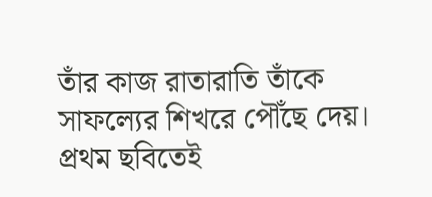তাঁর কাজ রাতারাতি তাঁকে সাফল্যের শিখরে পৌঁছে দেয়। প্রথম ছবিতেই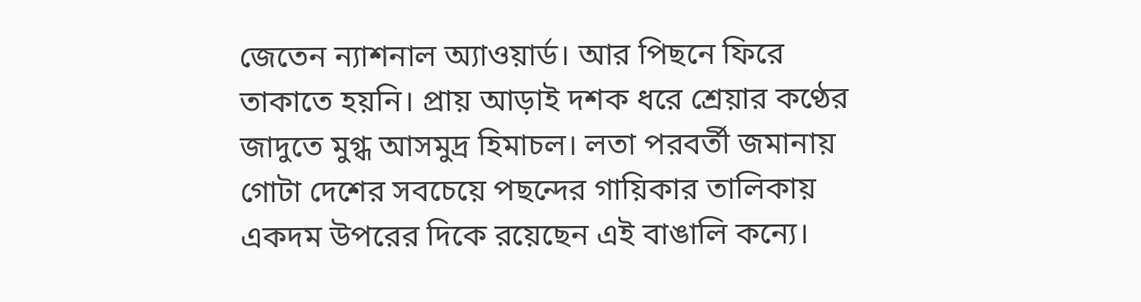জেতেন ন্যাশনাল অ্যাওয়ার্ড। আর পিছনে ফিরে তাকাতে হয়নি। প্রায় আড়াই দশক ধরে শ্রেয়ার কণ্ঠের জাদুতে মুগ্ধ আসমুদ্র হিমাচল। লতা পরবর্তী জমানায় গোটা দেশের সবচেয়ে পছন্দের গায়িকার তালিকায় একদম উপরের দিকে রয়েছেন এই বাঙালি কন্যে।